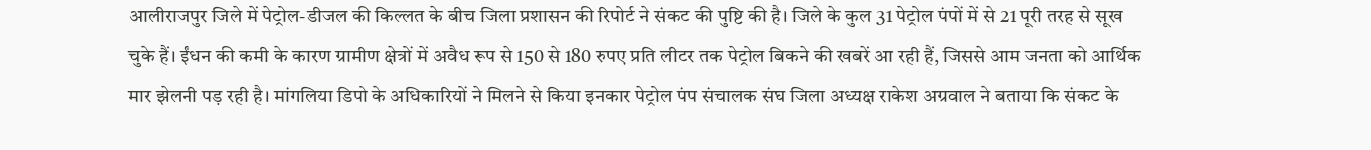आलीराजपुर जिले में पेट्रोल-डीजल की किल्लत के बीच जिला प्रशासन की रिपोर्ट ने संकट की पुष्टि की है। जिले के कुल 31 पेट्रोल पंपों में से 21 पूरी तरह से सूख चुके हैं। ईंधन की कमी के कारण ग्रामीण क्षेत्रों में अवैध रूप से 150 से 180 रुपए प्रति लीटर तक पेट्रोल बिकने की खबरें आ रही हैं, जिससे आम जनता को आर्थिक मार झेलनी पड़ रही है। मांगलिया डिपो के अधिकारियों ने मिलने से किया इनकार पेट्रोल पंप संचालक संघ जिला अध्यक्ष राकेश अग्रवाल ने बताया कि संकट के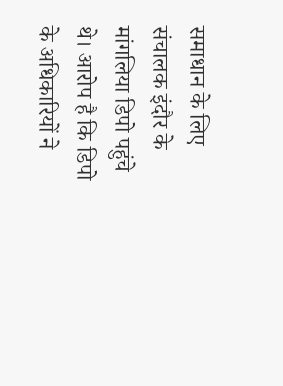समाधान के लिए संचालक इंदौर के मांगलिया डिपो पहुंचे थे। आरोप है कि डिपो के अधिकारियों ने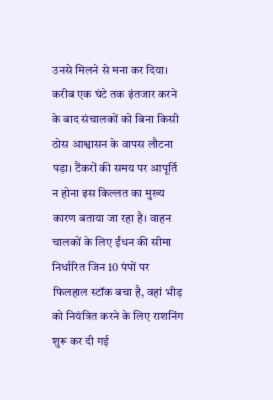उनसे मिलने से मना कर दिया। करीब एक घंटे तक इंतजार करने के बाद संचालकों को बिना किसी ठोस आश्वासन के वापस लौटना पड़ा। टैंकरों की समय पर आपूर्ति न होना इस किल्लत का मुख्य कारण बताया जा रहा है। वाहन चालकों के लिए ईंधन की सीमा निर्धारित जिन 10 पंपों पर फिलहाल स्टॉक बचा है, वहां भीड़ को नियंत्रित करने के लिए राशनिंग शुरू कर दी गई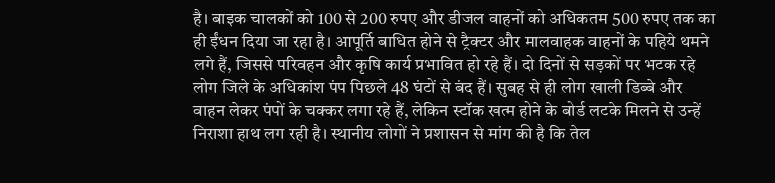है। बाइक चालकों को 100 से 200 रुपए और डीजल वाहनों को अधिकतम 500 रुपए तक का ही ईंधन दिया जा रहा है। आपूर्ति बाधित होने से ट्रैक्टर और मालवाहक वाहनों के पहिये थमने लगे हैं, जिससे परिवहन और कृषि कार्य प्रभावित हो रहे हैं। दो दिनों से सड़कों पर भटक रहे लोग जिले के अधिकांश पंप पिछले 48 घंटों से बंद हैं। सुबह से ही लोग खाली डिब्बे और वाहन लेकर पंपों के चक्कर लगा रहे हैं, लेकिन स्टॉक खत्म होने के बोर्ड लटके मिलने से उन्हें निराशा हाथ लग रही है। स्थानीय लोगों ने प्रशासन से मांग की है कि तेल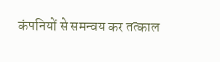कंपनियों से समन्वय कर तत्काल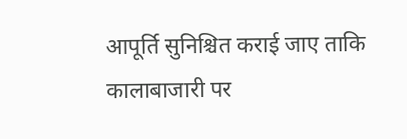आपूर्ति सुनिश्चित कराई जाए ताकि कालाबाजारी पर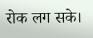रोक लग सके।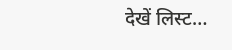देखें लिस्ट…